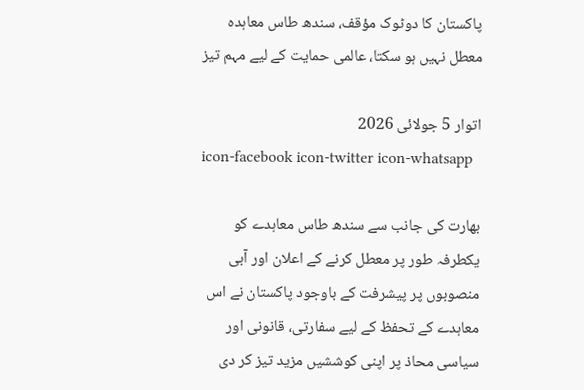پاکستان کا دوٹوک مؤقف، سندھ طاس معاہدہ معطل نہیں ہو سکتا، عالمی حمایت کے لیے مہم تیز

اتوار 5 جولائی 2026
icon-facebook icon-twitter icon-whatsapp

بھارت کی جانب سے سندھ طاس معاہدے کو یکطرفہ طور پر معطل کرنے کے اعلان اور آبی منصوبوں پر پیشرفت کے باوجود پاکستان نے اس معاہدے کے تحفظ کے لیے سفارتی، قانونی اور سیاسی محاذ پر اپنی کوششیں مزید تیز کر دی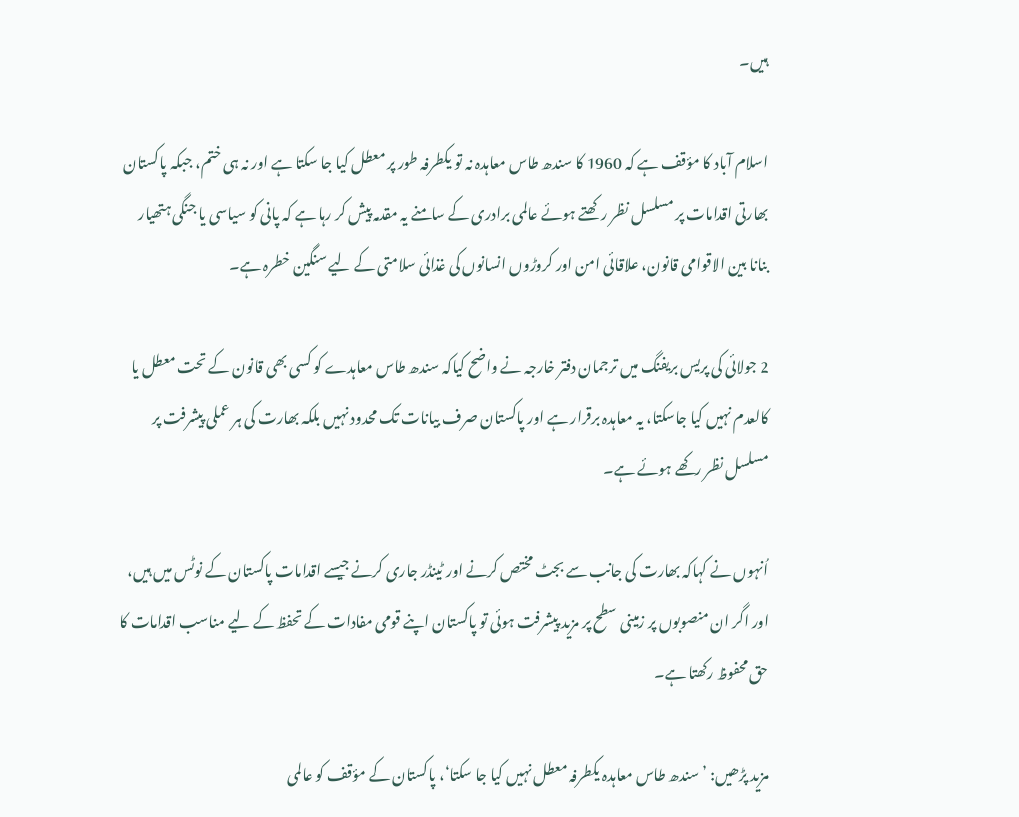ہیں۔

اسلام آباد کا مؤقف ہے کہ 1960 کا سندھ طاس معاہدہ نہ تو یکطرفہ طور پر معطل کیا جا سکتا ہے اور نہ ہی ختم، جبکہ پاکستان بھارتی اقدامات پر مسلسل نظر رکھتے ہوئے عالمی برادری کے سامنے یہ مقدمہ پیش کر رہا ہے کہ پانی کو سیاسی یا جنگی ہتھیار بنانا بین الاقوامی قانون، علاقائی امن اور کروڑوں انسانوں کی غذائی سلامتی کے لیے سنگین خطرہ ہے۔

2 جولائی کی پریس بریفنگ میں ترجمان دفتر خارجہ نے واضح کیاکہ سندھ طاس معاہدے کو کسی بھی قانون کے تحت معطل یا کالعدم نہیں کیا جاسکتا، یہ معاہدہ برقرار ہے اور پاکستان صرف بیانات تک محدود نہیں بلکہ بھارت کی ہر عملی پیشرفت پر مسلسل نظر رکھے ہوئے ہے۔

اُنہوں نے کہاکہ بھارت کی جانب سے بجٹ مختص کرنے اور ٹینڈر جاری کرنے جیسے اقدامات پاکستان کے نوٹس میں ہیں، اور اگر ان منصوبوں پر زمینی سطح پر مزید پیشرفت ہوئی تو پاکستان اپنے قومی مفادات کے تحفظ کے لیے مناسب اقدامات کا حق محفوظ رکھتا ہے۔

مزید پڑھیں: ’سندھ طاس معاہدہ یکطرفہ معطل نہیں کیا جا سکتا‘، پاکستان کے مؤقف کو عالمی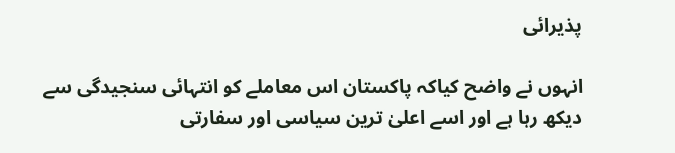پذیرائی

انہوں نے واضح کیاکہ پاکستان اس معاملے کو انتہائی سنجیدگی سے دیکھ رہا ہے اور اسے اعلیٰ ترین سیاسی اور سفارتی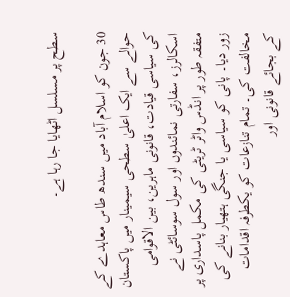سطح پر مسلسل اٹھایا جا رہا ہے۔

30 جون کو اسلام آباد میں سندھ طاس معاہدے کے حوالے سے ایک اعلیٰ سطحی سیمینار میں پاکستان کی سیاسی قیادت، قانونی ماہرین، بین الاقوامی اسکالرز، سفارتی نمائندوں اور سول سوسائٹی نے متفقہ طور پر انڈس واٹر ٹریٹی کی مکمل پاسداری پر زور دیا۔ پانی کو سیاسی یا جنگی ہتھیار بنانے کی مخالفت کی۔ تمام تنازعات کو یکطرفہ اقدامات کے بجائے قانونی اور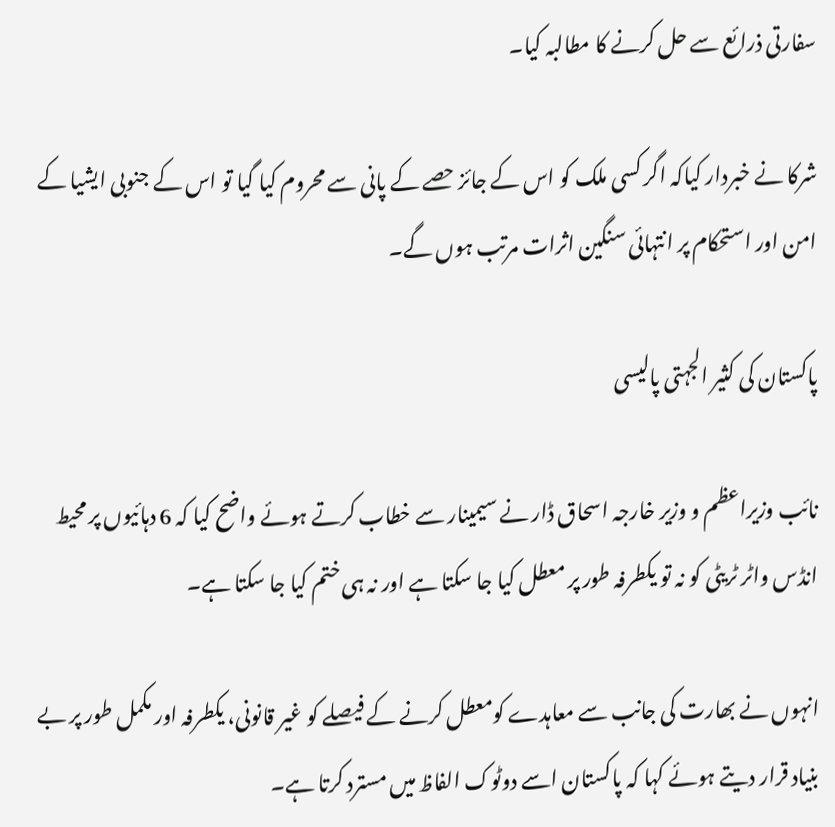سفارتی ذرائع سے حل کرنے کا مطالبہ کیا۔

شرکا نے خبردار کیاکہ اگر کسی ملک کو اس کے جائز حصے کے پانی سے محروم کیا گیا تو اس کے جنوبی ایشیا کے امن اور استحکام پر انتہائی سنگین اثرات مرتب ہوں گے۔

پاکستان کی کثیر الجہتی پالیسی

نائب وزیراعظم و وزیر خارجہ اسحاق ڈار نے سیمینار سے خطاب کرتے ہوئے واضح کیا کہ 6 دہائیوں پر محیط انڈس واٹر ٹریٹی کو نہ تو یکطرفہ طور پر معطل کیا جا سکتا ہے اور نہ ہی ختم کیا جا سکتا ہے۔

انہوں نے بھارت کی جانب سے معاہدے کومعطل کرنے کے فیصلے کو غیر قانونی، یکطرفہ اور مکمل طور پر بے بنیاد قرار دیتے ہوئے کہا کہ پاکستان اسے دوٹوک الفاظ میں مسترد کرتا ہے۔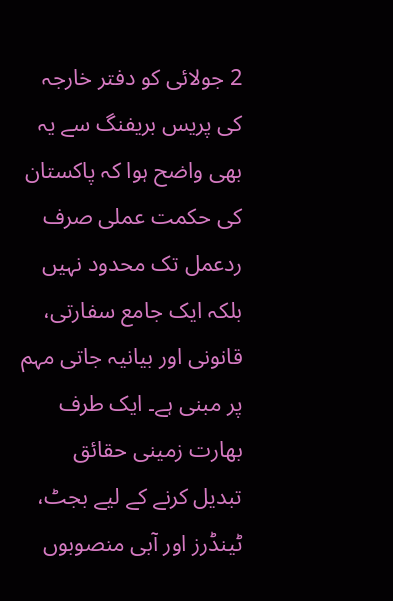2 جولائی کو دفتر خارجہ کی پریس بریفنگ سے یہ بھی واضح ہوا کہ پاکستان کی حکمت عملی صرف ردعمل تک محدود نہیں بلکہ ایک جامع سفارتی، قانونی اور بیانیہ جاتی مہم پر مبنی ہے۔ ایک طرف بھارت زمینی حقائق تبدیل کرنے کے لیے بجٹ، ٹینڈرز اور آبی منصوبوں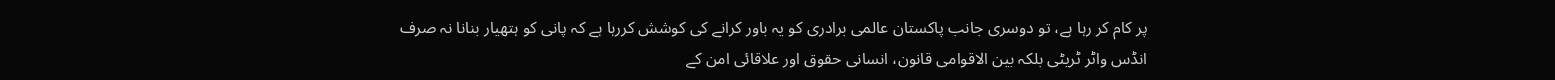پر کام کر رہا ہے، تو دوسری جانب پاکستان عالمی برادری کو یہ باور کرانے کی کوشش کررہا ہے کہ پانی کو ہتھیار بنانا نہ صرف انڈس واٹر ٹریٹی بلکہ بین الاقوامی قانون، انسانی حقوق اور علاقائی امن کے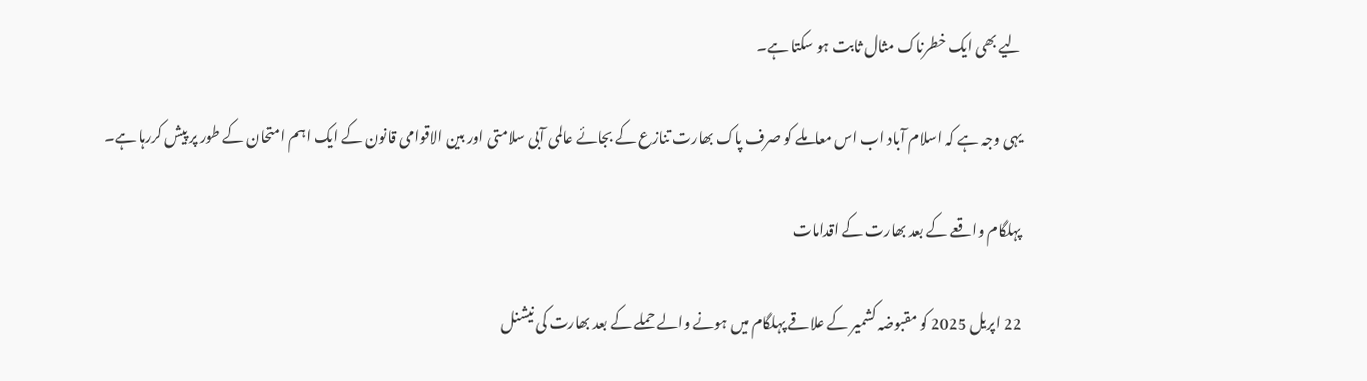لیے بھی ایک خطرناک مثال ثابت ہو سکتا ہے۔

یہی وجہ ہے کہ اسلام آباد اب اس معاملے کو صرف پاک بھارت تنازع کے بجائے عالمی آبی سلامتی اور بین الاقوامی قانون کے ایک اہم امتحان کے طور پر پیش کررہا ہے۔

پہلگام واقعے کے بعد بھارت کے اقدامات

22 اپریل 2025 کو مقبوضہ کشمیر کے علاقے پہلگام میں ہونے والے حملے کے بعد بھارت کی نیشنل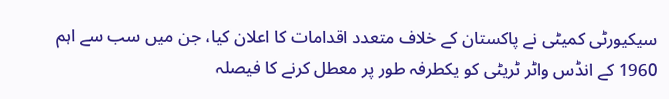سیکیورٹی کمیٹی نے پاکستان کے خلاف متعدد اقدامات کا اعلان کیا، جن میں سب سے اہم 1960 کے انڈس واٹر ٹریٹی کو یکطرفہ طور پر معطل کرنے کا فیصلہ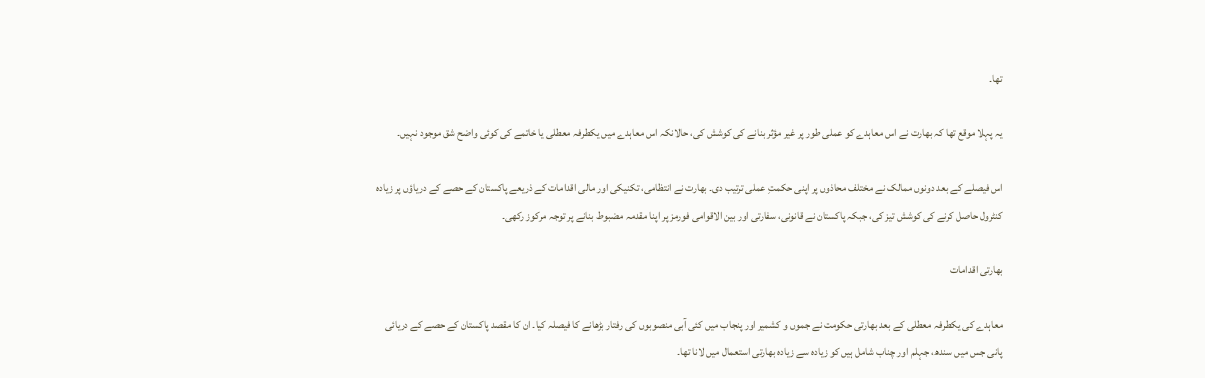تھا۔

یہ پہلا موقع تھا کہ بھارت نے اس معاہدے کو عملی طور پر غیر مؤثر بنانے کی کوشش کی، حالانکہ اس معاہدے میں یکطرفہ معطلی یا خاتمے کی کوئی واضح شق موجود نہیں۔

اس فیصلے کے بعد دونوں ممالک نے مختلف محاذوں پر اپنی حکمتِ عملی ترتیب دی۔ بھارت نے انتظامی، تکنیکی اور مالی اقدامات کے ذریعے پاکستان کے حصے کے دریاؤں پر زیادہ کنٹرول حاصل کرنے کی کوشش تیز کی، جبکہ پاکستان نے قانونی، سفارتی اور بین الاقوامی فورمز پر اپنا مقدمہ مضبوط بنانے پر توجہ مرکوز رکھی۔

بھارتی اقدامات

معاہدے کی یکطرفہ معطلی کے بعد بھارتی حکومت نے جموں و کشمیر اور پنجاب میں کئی آبی منصوبوں کی رفتار بڑھانے کا فیصلہ کیا۔ ان کا مقصد پاکستان کے حصے کے دریائی پانی جس میں سندھ، جہلم اور چناب شامل ہیں کو زیادہ سے زیادہ بھارتی استعمال میں لانا تھا۔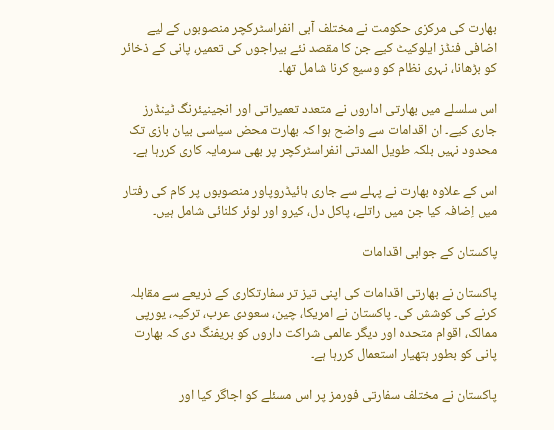بھارت کی مرکزی حکومت نے مختلف آبی انفراسٹرکچر منصوبوں کے لیے اضافی فنڈز ایلوکیٹ کیے جن کا مقصد نئے بیراجوں کی تعمیر، پانی کے ذخائر کو بڑھانا، نہری نظام کو وسیع کرنا شامل تھا۔

اس سلسلے میں بھارتی اداروں نے متعدد تعمیراتی اور انجینیئرنگ ٹینڈرز جاری کیے۔ ان اقدامات سے واضح ہوا کہ بھارت محض سیاسی بیان بازی تک محدود نہیں بلکہ طویل المدتی انفراسٹرکچر پر بھی سرمایہ کاری کررہا ہے۔

اس کے علاوہ بھارت نے پہلے سے جاری ہائیڈروپاور منصوبوں پر کام کی رفتار میں اِضافہ کیا جن میں راتلے، پاکل دل، کیرو اور لوئر کلنائی شامل ہیں۔

پاکستان کے جوابی اقدامات

پاکستان نے بھارتی اقدامات کی اپنی تیز تر سفارتکاری کے ذریعے سے مقابلہ کرنے کی کوشش کی۔ پاکستان نے امریکا، چین، سعودی عرب، ترکیہ، یورپی ممالک، اقوام متحدہ اور دیگر عالمی شراکت داروں کو بریفنگ دی کہ بھارت پانی کو بطور ہتھیار استعمال کررہا ہے۔

پاکستان نے مختلف سفارتی فورمز پر اس مسئلے کو اجاگر کیا اور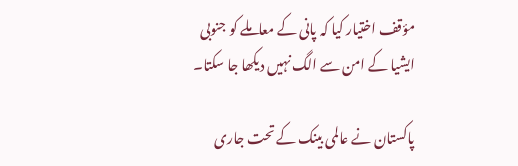مؤقف اختیار کیا کہ پانی کے معاملے کو جنوبی ایشیا کے امن سے الگ نہیں دیکھا جا سکتا۔

پاکستان نے عالمی بینک کے تحت جاری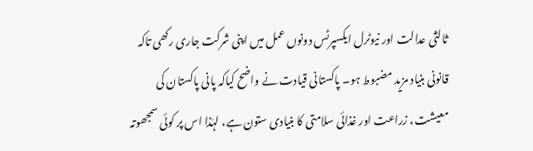ثالثی عدالت اور نیوٹرل ایکسپرٹس دونوں عمل میں اپنی شرکت جاری رکھی تاکہ قانونی بنیاد مزید مضبوط ہو۔ پاکستانی قیادت نے واضح کیاکہ پانی پاکستان کی معیشت، زراعت اور غذائی سلامتی کا بنیادی ستون ہے، لہٰذا اس پر کوئی سمجھوتہ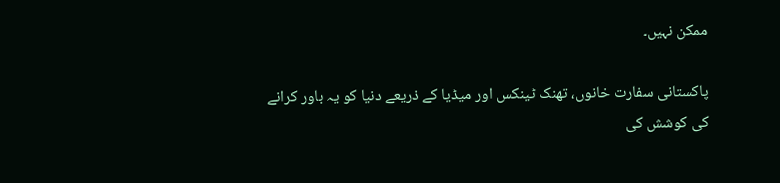ممکن نہیں۔

پاکستانی سفارت خانوں، تھنک ٹینکس اور میڈیا کے ذریعے دنیا کو یہ باور کرانے کی کوشش کی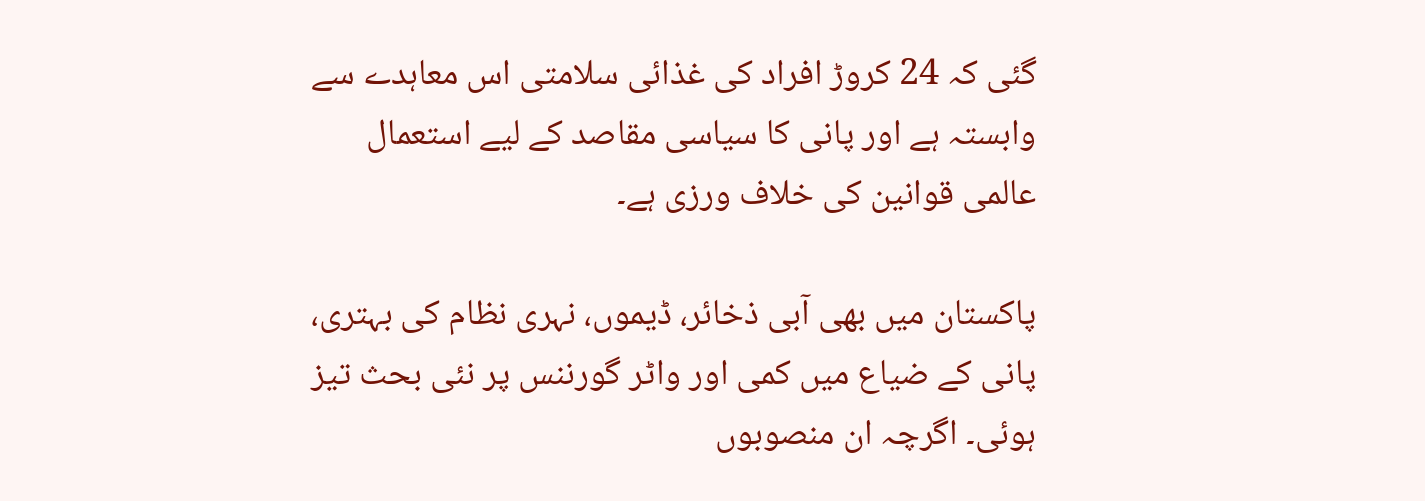گئی کہ 24 کروڑ افراد کی غذائی سلامتی اس معاہدے سے وابستہ ہے اور پانی کا سیاسی مقاصد کے لیے استعمال عالمی قوانین کی خلاف ورزی ہے۔

پاکستان میں بھی آبی ذخائر، ڈیموں، نہری نظام کی بہتری، پانی کے ضیاع میں کمی اور واٹر گورننس پر نئی بحث تیز ہوئی۔ اگرچہ ان منصوبوں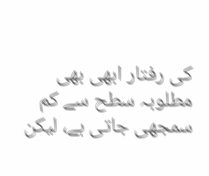کی رفتار ابھی بھی مطلوبہ سطح سے کم سمجھی جاتی ہے، لیکن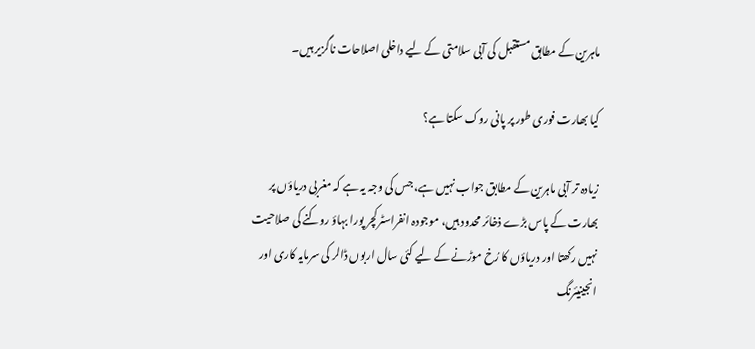ماہرین کے مطابق مستقبل کی آبی سلامتی کے لیے داخلی اصلاحات ناگزیر ہیں۔

کیا بھارت فوری طور پر پانی روک سکتا ہے؟

زیادہ تر آبی ماہرین کے مطابق جواب نہیں ہے، جس کی وجہ یہ ہے کہ مغربی دریاؤں پر بھارت کے پاس بڑے ذخائر محدود ہیں، موجودہ انفراسٹرکچر پورا بہاؤ روکنے کی صلاحیت نہیں رکھتا اور دریاؤں کا رُخ موڑنے کے لیے کئی سال اربوں ڈالر کی سرمایہ کاری اور انجینیئرنگ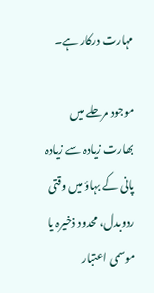مہارت درکار ہے۔

موجود مرحلے میں بھارت زیادہ سے زیادہ پانی کے بہاؤ میں وقتی ردوبدل، محدود ذخیرہ یا موسمی اعتبار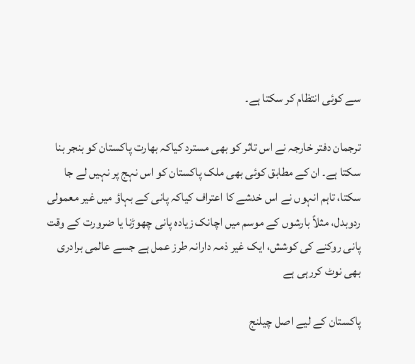سے کوئی انتظام کر سکتا ہے۔

ترجمان دفتر خارجہ نے اس تاثر کو بھی مسترد کیاکہ بھارت پاکستان کو بنجر بنا سکتا ہے۔ ان کے مطابق کوئی بھی ملک پاکستان کو اس نہج پر نہیں لے جا سکتا، تاہم انہوں نے اس خدشے کا اعتراف کیاکہ پانی کے بہاؤ میں غیر معمولی ردوبدل، مثلاً بارشوں کے موسم میں اچانک زیادہ پانی چھوڑنا یا ضرورت کے وقت پانی روکنے کی کوشش، ایک غیر ذمہ دارانہ طرز عمل ہے جسے عالمی برادری بھی نوٹ کررہی ہے

پاکستان کے لیے اصل چیلنج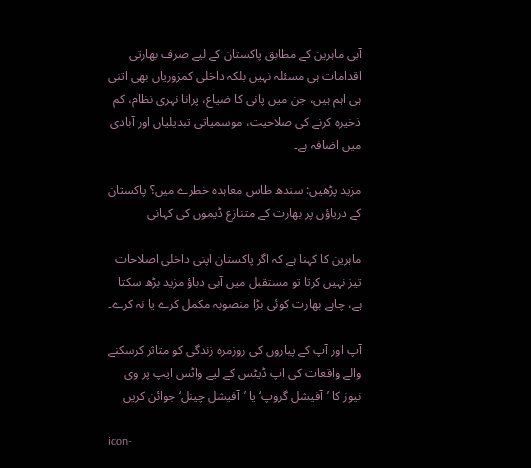آبی ماہرین کے مطابق پاکستان کے لیے صرف بھارتی اقدامات ہی مسئلہ نہیں بلکہ داخلی کمزوریاں بھی اتنی ہی اہم ہیں، جن میں پانی کا ضیاع، پرانا نہری نظام، کم ذخیرہ کرنے کی صلاحیت، موسمیاتی تبدیلیاں اور آبادی میں اضافہ ہے۔

مزید پڑھیں: سندھ طاس معاہدہ خطرے میں؟ پاکستان کے دریاؤں پر بھارت کے متنازع ڈیموں کی کہانی

ماہرین کا کہنا ہے کہ اگر پاکستان اپنی داخلی اصلاحات تیز نہیں کرتا تو مستقبل میں آبی دباؤ مزید بڑھ سکتا ہے، چاہے بھارت کوئی بڑا منصوبہ مکمل کرے یا نہ کرے۔

آپ اور آپ کے پیاروں کی روزمرہ زندگی کو متاثر کرسکنے والے واقعات کی اپ ڈیٹس کے لیے واٹس ایپ پر وی نیوز کا ’آفیشل گروپ‘ یا ’آفیشل چینل‘ جوائن کریں

icon-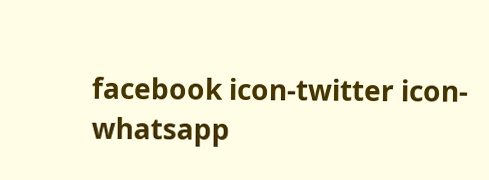facebook icon-twitter icon-whatsapp